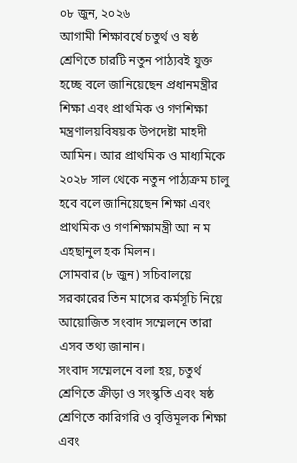০৮ জুন, ২০২৬
আগামী শিক্ষাবর্ষে চতুর্থ ও ষষ্ঠ শ্রেণিতে চারটি নতুন পাঠ্যবই যুক্ত হচ্ছে বলে জানিয়েছেন প্রধানমন্ত্রীর শিক্ষা এবং প্রাথমিক ও গণশিক্ষা মন্ত্রণালয়বিষয়ক উপদেষ্টা মাহদী আমিন। আর প্রাথমিক ও মাধ্যমিকে ২০২৮ সাল থেকে নতুন পাঠ্যক্রম চালু হবে বলে জানিয়েছেন শিক্ষা এবং প্রাথমিক ও গণশিক্ষামন্ত্রী আ ন ম এহছানুল হক মিলন।
সোমবার (৮ জুন) সচিবালয়ে সরকারের তিন মাসের কর্মসূচি নিয়ে আয়োজিত সংবাদ সম্মেলনে তারা এসব তথ্য জানান।
সংবাদ সম্মেলনে বলা হয়, চতুর্থ শ্রেণিতে ক্রীড়া ও সংস্কৃতি এবং ষষ্ঠ শ্রেণিতে কারিগরি ও বৃত্তিমূলক শিক্ষা এবং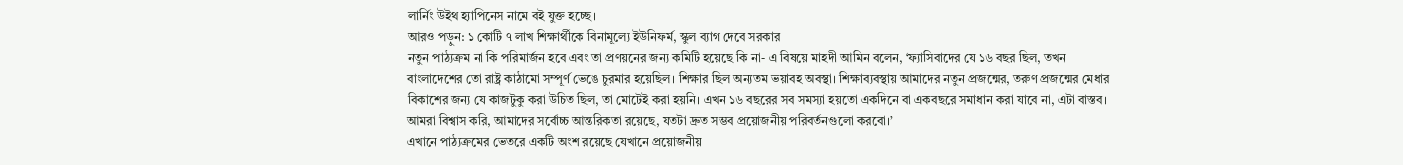লার্নিং উইথ হ্যাপিনেস নামে বই যুক্ত হচ্ছে।
আরও পড়ুন: ১ কোটি ৭ লাখ শিক্ষার্থীকে বিনামূল্যে ইউনিফর্ম, স্কুল ব্যাগ দেবে সরকার
নতুন পাঠ্যক্রম না কি পরিমার্জন হবে এবং তা প্রণয়নের জন্য কমিটি হয়েছে কি না- এ বিষয়ে মাহদী আমিন বলেন, ‘ফ্যাসিবাদের যে ১৬ বছর ছিল, তখন বাংলাদেশের তো রাষ্ট্র কাঠামো সম্পূর্ণ ভেঙে চুরমার হয়েছিল। শিক্ষার ছিল অন্যতম ভয়াবহ অবস্থা। শিক্ষাব্যবস্থায় আমাদের নতুন প্রজন্মের, তরুণ প্রজন্মের মেধার বিকাশের জন্য যে কাজটুকু করা উচিত ছিল, তা মোটেই করা হয়নি। এখন ১৬ বছরের সব সমস্যা হয়তো একদিনে বা একবছরে সমাধান করা যাবে না, এটা বাস্তব। আমরা বিশ্বাস করি, আমাদের সর্বোচ্চ আন্তরিকতা রয়েছে, যতটা দ্রুত সম্ভব প্রয়োজনীয় পরিবর্তনগুলো করবো।’
এখানে পাঠ্যক্রমের ভেতরে একটি অংশ রয়েছে যেখানে প্রয়োজনীয়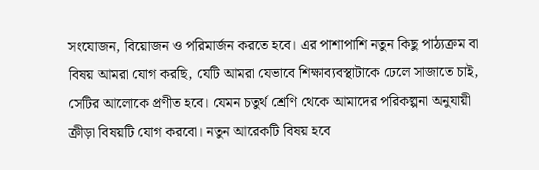সংযোজন, বিয়োজন ও পরিমার্জন করতে হবে। এর পাশাপাশি নতুন কিছু পাঠ্যক্রম বা বিষয় আমরা যোগ করছি, যেটি আমরা যেভাবে শিক্ষাব্যবস্থাটাকে ঢেলে সাজাতে চাই, সেটির আলোকে প্রণীত হবে। যেমন চতুর্থ শ্রেণি থেকে আমাদের পরিকল্পনা অনুযায়ী ক্রীড়া বিষয়টি যোগ করবো। নতুন আরেকটি বিষয় হবে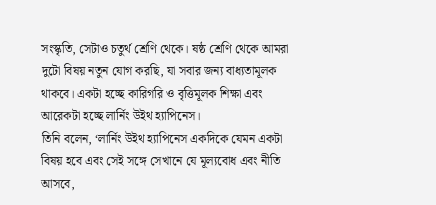সংস্কৃতি, সেটাও চতুর্থ শ্রেণি থেকে। ষষ্ঠ শ্রেণি থেকে আমরা দুটো বিষয় নতুন যোগ করছি, যা সবার জন্য বাধ্যতামূলক থাকবে। একটা হচ্ছে কারিগরি ও বৃত্তিমূলক শিক্ষা এবং আরেকটা হচ্ছে লার্নিং উইথ হ্যাপিনেস।
তিনি বলেন, ‘লার্নিং উইথ হ্যাপিনেস একদিকে যেমন একটা বিষয় হবে এবং সেই সঙ্গে সেখানে যে মূল্যবোধ এবং নীতি আসবে,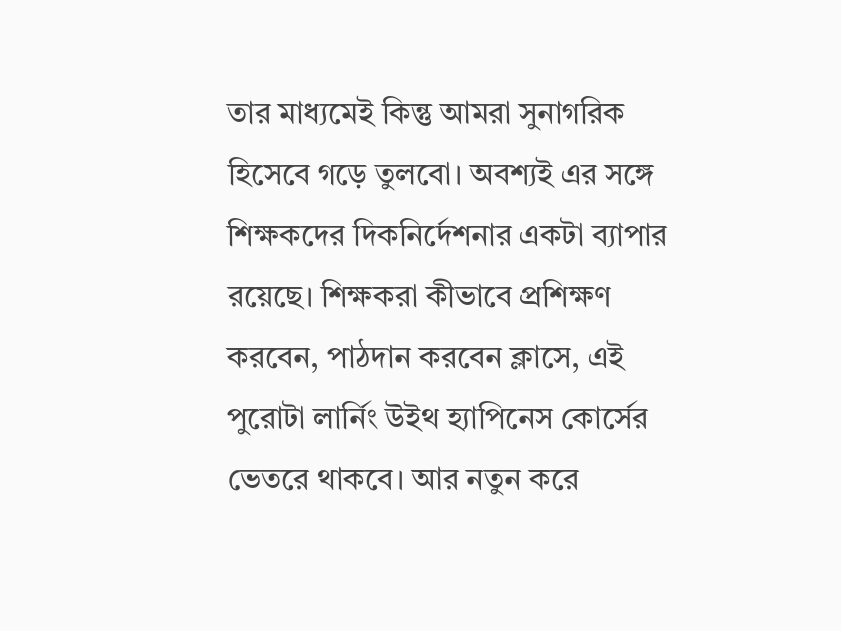তার মাধ্যমেই কিন্তু আমরা সুনাগরিক হিসেবে গড়ে তুলবো। অবশ্যই এর সঙ্গে শিক্ষকদের দিকনির্দেশনার একটা ব্যাপার রয়েছে। শিক্ষকরা কীভাবে প্রশিক্ষণ করবেন, পাঠদান করবেন ক্লাসে, এই পুরোটা লার্নিং উইথ হ্যাপিনেস কোর্সের ভেতরে থাকবে। আর নতুন করে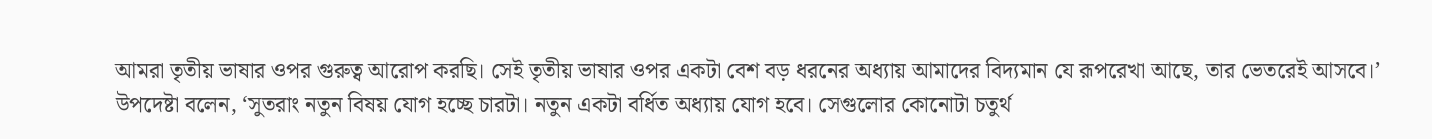আমরা তৃতীয় ভাষার ওপর গুরুত্ব আরোপ করছি। সেই তৃতীয় ভাষার ওপর একটা বেশ বড় ধরনের অধ্যায় আমাদের বিদ্যমান যে রূপরেখা আছে, তার ভেতরেই আসবে।’
উপদেষ্টা বলেন, ‘সুতরাং নতুন বিষয় যোগ হচ্ছে চারটা। নতুন একটা বর্ধিত অধ্যায় যোগ হবে। সেগুলোর কোনোটা চতুর্থ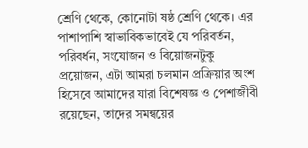শ্রেণি থেকে, কোনোটা ষষ্ঠ শ্রেণি থেকে। এর পাশাপাশি স্বাভাবিকভাবেই যে পরিবর্তন, পরিবর্ধন, সংযোজন ও বিয়োজনটুকু প্রয়োজন, এটা আমরা চলমান প্রক্রিয়ার অংশ হিসেবে আমাদের যারা বিশেষজ্ঞ ও পেশাজীবী রয়েছেন, তাদের সমন্বয়ের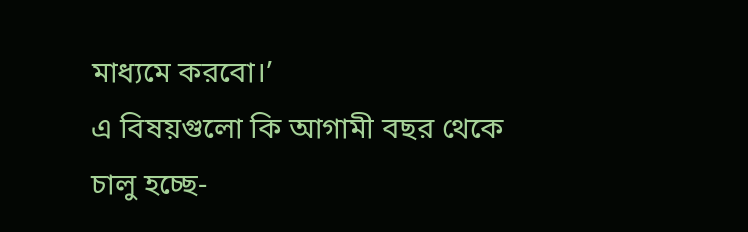মাধ্যমে করবো।’
এ বিষয়গুলো কি আগামী বছর থেকে চালু হচ্ছে-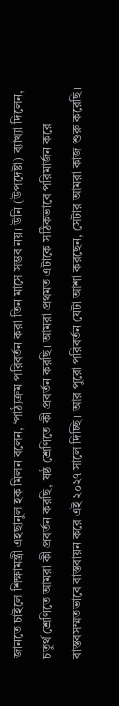জানতে চাইলে শিক্ষামন্ত্রী এহছানুল হক মিলন বলেন, ‘পাঠ্যক্রম পরিবর্তন করা তিন মাসে সম্ভব নয়। উনি (উপদেষ্টা) ব্যাখ্যা দিলেন, চতুর্থ শ্রেণিতে আমরা কী প্রবর্তন করছি, ষষ্ঠ শ্রেণিতে কী প্রবর্তন করছি। আমরা প্রথমত এটাকে সঠিকভাবে পরিমার্জন করে বাস্তবসম্মতভাবে বাস্তবায়ন করে এই ২০২৭ সালে দিচ্ছি। আর পুরো পরিবর্তন যেটা আশা করছেন, সেটার আমরা কাজ শুরু করেছি।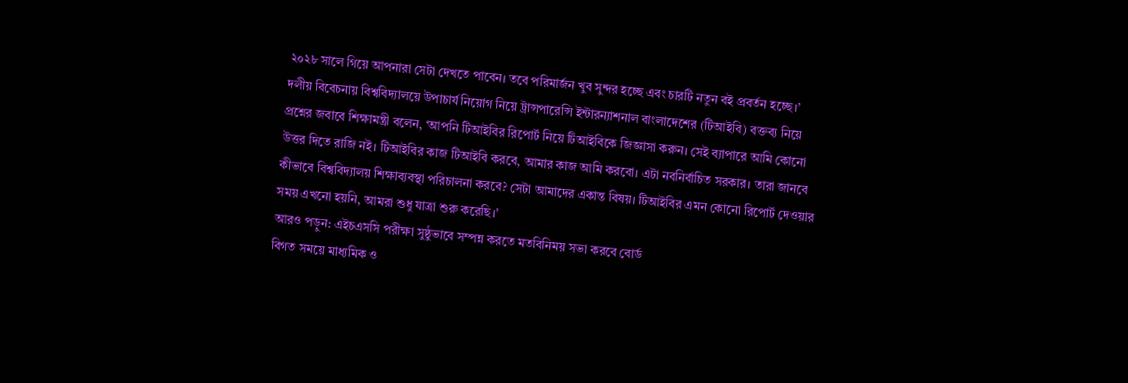২০২৮ সালে গিয়ে আপনারা সেটা দেখতে পাবেন। তবে পরিমার্জন খুব সুন্দর হচ্ছে এবং চারটি নতুন বই প্রবর্তন হচ্ছে।’
দলীয় বিবেচনায় বিশ্ববিদ্যালয়ে উপাচার্য নিয়োগ নিয়ে ট্রান্সপারেন্সি ইন্টারন্যাশনাল বাংলাদেশের (টিআইবি) বক্তব্য নিয়ে প্রশ্নের জবাবে শিক্ষামন্ত্রী বলেন, ‘আপনি টিআইবির রিপোর্ট নিয়ে টিআইবিকে জিজ্ঞাসা করুন। সেই ব্যাপারে আমি কোনো উত্তর দিতে রাজি নই। টিআইবির কাজ টিআইবি করবে, আমার কাজ আমি করবো। এটা নবনির্বাচিত সরকার। তারা জানবে কীভাবে বিশ্ববিদ্যালয় শিক্ষাব্যবস্থা পরিচালনা করবে? সেটা আমাদের একান্ত বিষয়। টিআইবির এমন কোনো রিপোর্ট দেওয়ার সময় এখনো হয়নি, আমরা শুধু যাত্রা শুরু করেছি।’
আরও পড়ুন: এইচএসসি পরীক্ষা সুষ্ঠুভাবে সম্পন্ন করতে মতবিনিময় সভা করবে বোর্ড
বিগত সময়ে মাধ্যমিক ও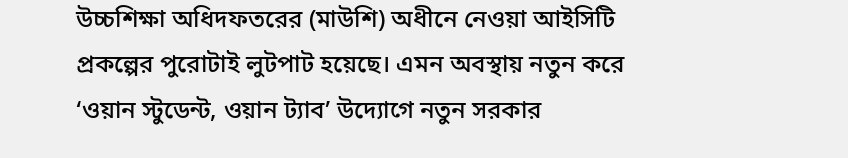উচ্চশিক্ষা অধিদফতরের (মাউশি) অধীনে নেওয়া আইসিটি প্রকল্পের পুরোটাই লুটপাট হয়েছে। এমন অবস্থায় নতুন করে ‘ওয়ান স্টুডেন্ট, ওয়ান ট্যাব’ উদ্যোগে নতুন সরকার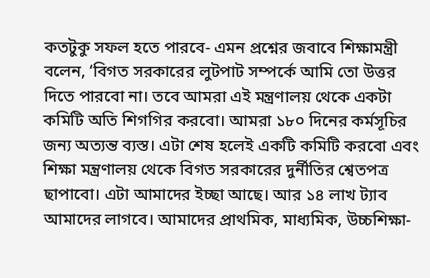কতটুকু সফল হতে পারবে- এমন প্রশ্নের জবাবে শিক্ষামন্ত্রী বলেন, ‘বিগত সরকারের লুটপাট সম্পর্কে আমি তো উত্তর দিতে পারবো না। তবে আমরা এই মন্ত্রণালয় থেকে একটা কমিটি অতি শিগগির করবো। আমরা ১৮০ দিনের কর্মসূচির জন্য অত্যন্ত ব্যস্ত। এটা শেষ হলেই একটি কমিটি করবো এবং শিক্ষা মন্ত্রণালয় থেকে বিগত সরকারের দুর্নীতির শ্বেতপত্র ছাপাবো। এটা আমাদের ইচ্ছা আছে। আর ১৪ লাখ ট্যাব আমাদের লাগবে। আমাদের প্রাথমিক, মাধ্যমিক, উচ্চশিক্ষা-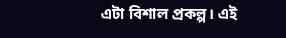এটা বিশাল প্রকল্প। এই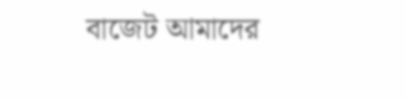বাজেট আমাদের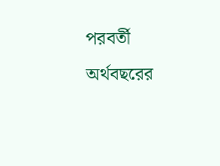পরবর্তী অর্থবছরের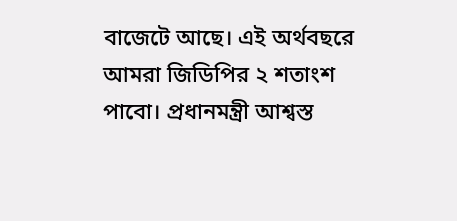বাজেটে আছে। এই অর্থবছরে আমরা জিডিপির ২ শতাংশ পাবো। প্রধানমন্ত্রী আশ্বস্ত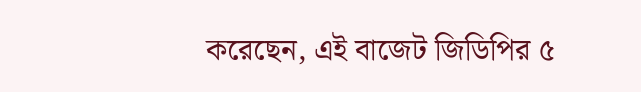করেছেন, এই বাজেট জিডিপির ৫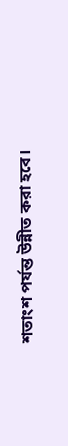শতাংশ পর্যন্ত উন্নীত করা হবে।